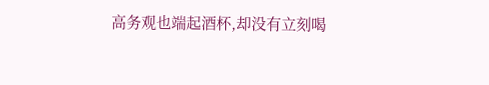高务观也端起酒杯,却没有立刻喝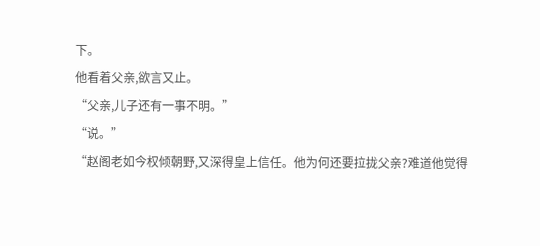下。
他看着父亲,欲言又止。
“父亲,儿子还有一事不明。”
“说。”
“赵阁老如今权倾朝野,又深得皇上信任。他为何还要拉拢父亲?难道他觉得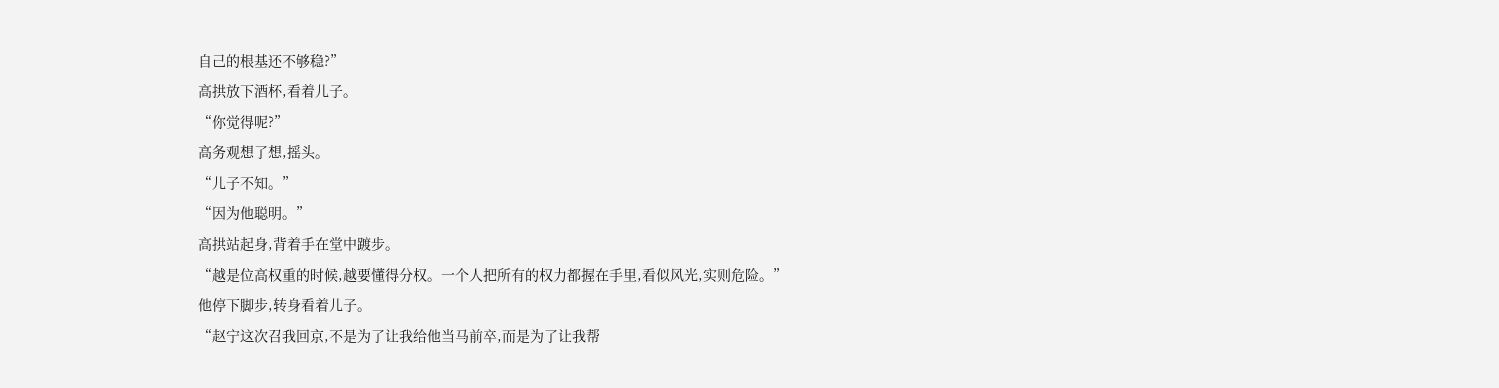自己的根基还不够稳?”
高拱放下酒杯,看着儿子。
“你觉得呢?”
高务观想了想,摇头。
“儿子不知。”
“因为他聪明。”
高拱站起身,背着手在堂中踱步。
“越是位高权重的时候,越要懂得分权。一个人把所有的权力都握在手里,看似风光,实则危险。”
他停下脚步,转身看着儿子。
“赵宁这次召我回京,不是为了让我给他当马前卒,而是为了让我帮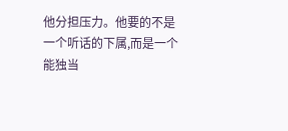他分担压力。他要的不是一个听话的下属,而是一个能独当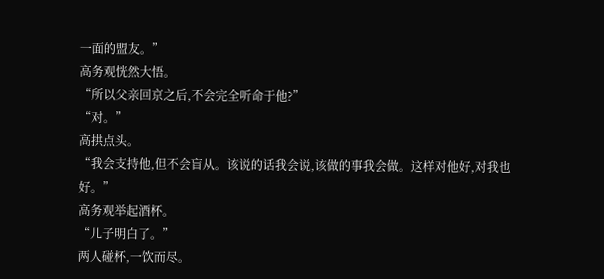一面的盟友。”
高务观恍然大悟。
“所以父亲回京之后,不会完全听命于他?”
“对。”
高拱点头。
“我会支持他,但不会盲从。该说的话我会说,该做的事我会做。这样对他好,对我也好。”
高务观举起酒杯。
“儿子明白了。”
两人碰杯,一饮而尽。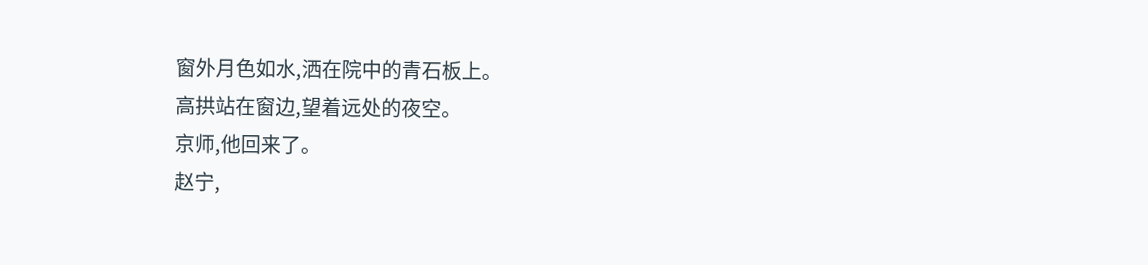窗外月色如水,洒在院中的青石板上。
高拱站在窗边,望着远处的夜空。
京师,他回来了。
赵宁,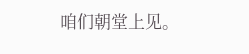咱们朝堂上见。